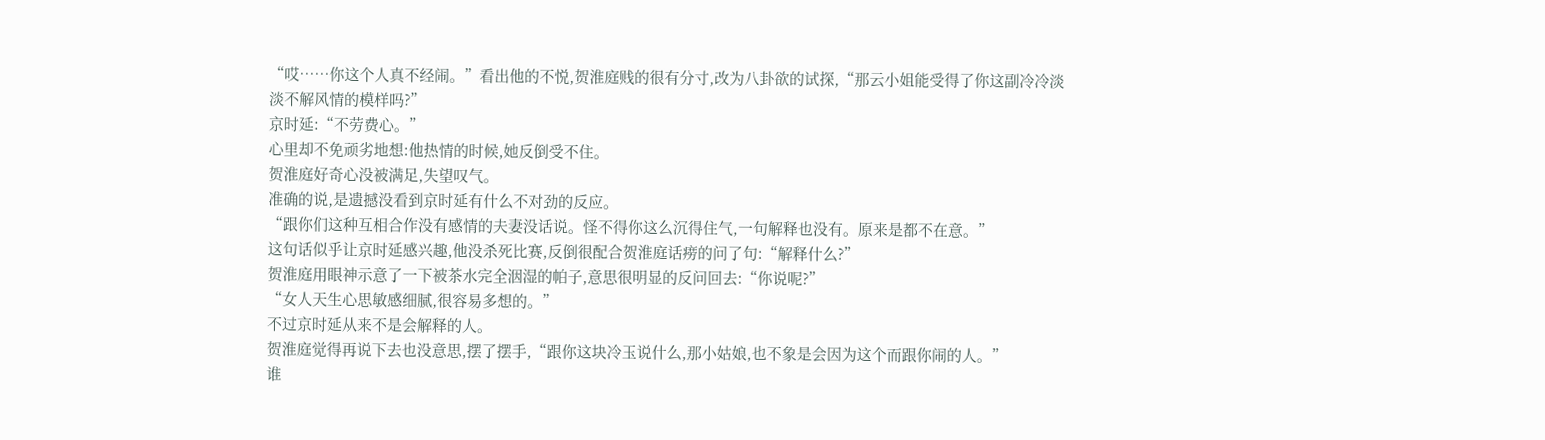“哎……你这个人真不经闹。”看出他的不悦,贺淮庭贱的很有分寸,改为八卦欲的试探,“那云小姐能受得了你这副冷冷淡淡不解风情的模样吗?”
京时延:“不劳费心。”
心里却不免顽劣地想:他热情的时候,她反倒受不住。
贺淮庭好奇心没被满足,失望叹气。
准确的说,是遗撼没看到京时延有什么不对劲的反应。
“跟你们这种互相合作没有感情的夫妻没话说。怪不得你这么沉得住气,一句解释也没有。原来是都不在意。”
这句话似乎让京时延感兴趣,他没杀死比赛,反倒很配合贺淮庭话痨的问了句:“解释什么?”
贺淮庭用眼神示意了一下被茶水完全洇湿的帕子,意思很明显的反问回去:“你说呢?”
“女人天生心思敏感细腻,很容易多想的。”
不过京时延从来不是会解释的人。
贺淮庭觉得再说下去也没意思,摆了摆手,“跟你这块冷玉说什么,那小姑娘,也不象是会因为这个而跟你闹的人。”
谁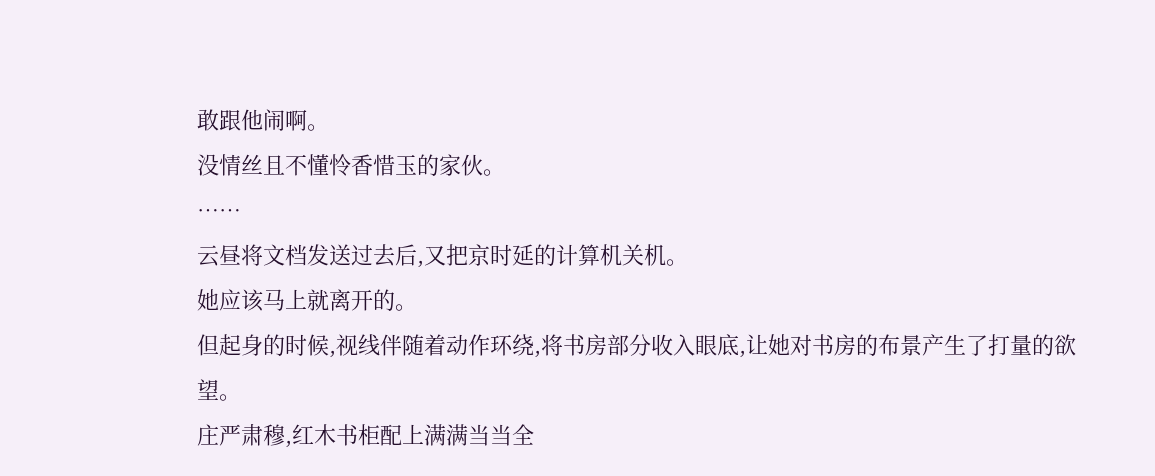敢跟他闹啊。
没情丝且不懂怜香惜玉的家伙。
……
云昼将文档发送过去后,又把京时延的计算机关机。
她应该马上就离开的。
但起身的时候,视线伴随着动作环绕,将书房部分收入眼底,让她对书房的布景产生了打量的欲望。
庄严肃穆,红木书柜配上满满当当全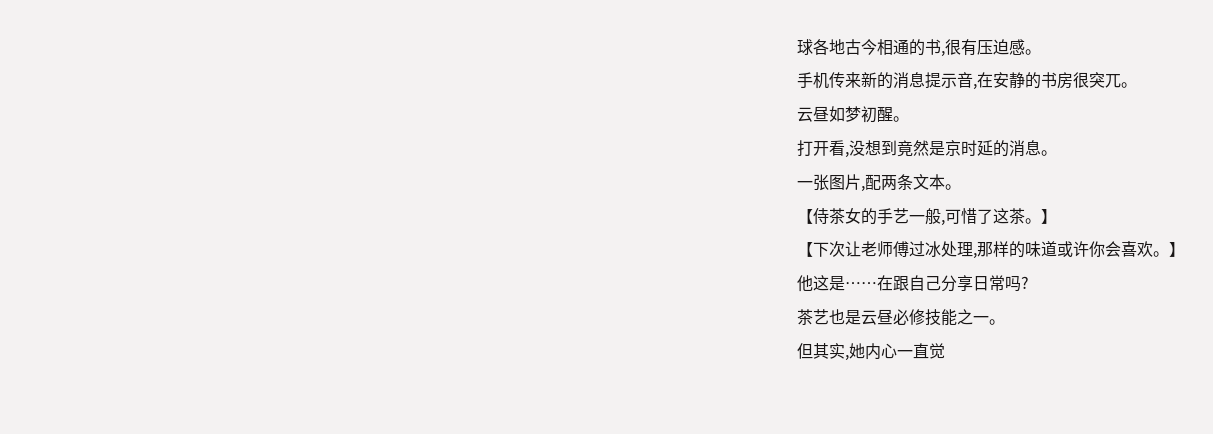球各地古今相通的书,很有压迫感。
手机传来新的消息提示音,在安静的书房很突兀。
云昼如梦初醒。
打开看,没想到竟然是京时延的消息。
一张图片,配两条文本。
【侍茶女的手艺一般,可惜了这茶。】
【下次让老师傅过冰处理,那样的味道或许你会喜欢。】
他这是……在跟自己分享日常吗?
茶艺也是云昼必修技能之一。
但其实,她内心一直觉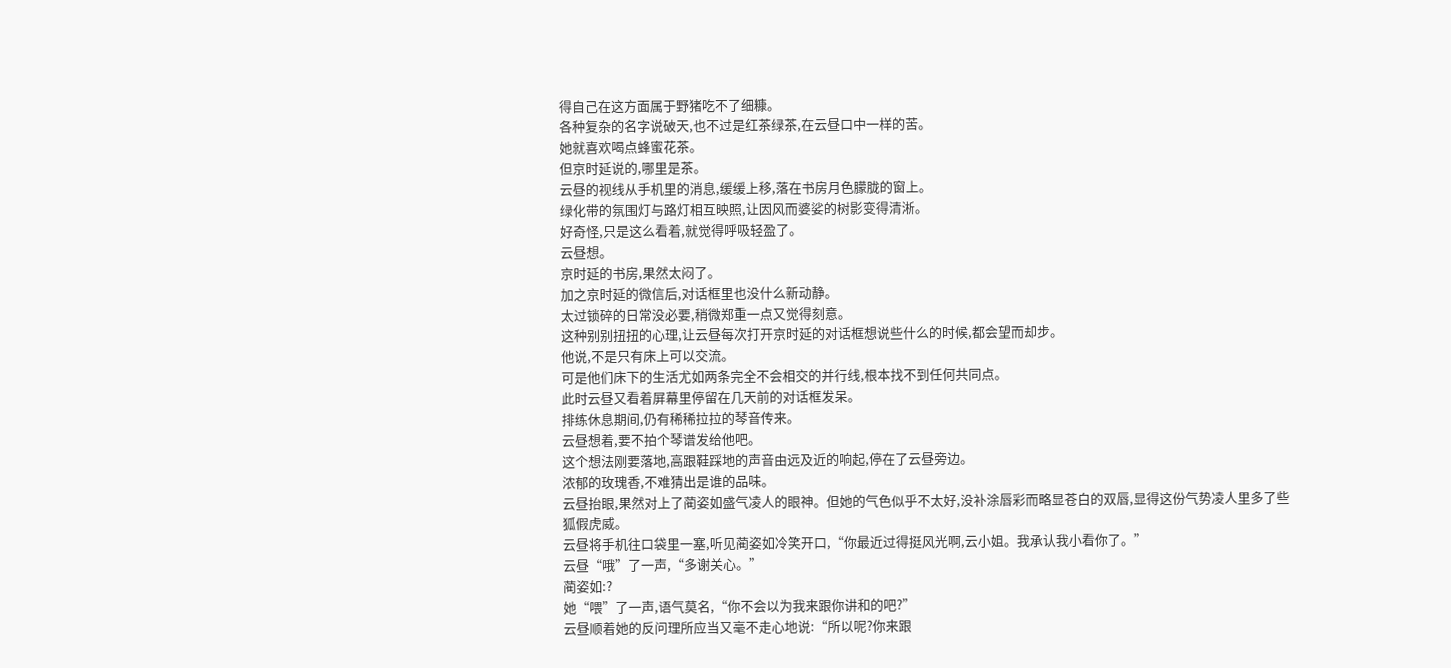得自己在这方面属于野猪吃不了细糠。
各种复杂的名字说破天,也不过是红茶绿茶,在云昼口中一样的苦。
她就喜欢喝点蜂蜜花茶。
但京时延说的,哪里是茶。
云昼的视线从手机里的消息,缓缓上移,落在书房月色朦胧的窗上。
绿化带的氛围灯与路灯相互映照,让因风而婆娑的树影变得清淅。
好奇怪,只是这么看着,就觉得呼吸轻盈了。
云昼想。
京时延的书房,果然太闷了。
加之京时延的微信后,对话框里也没什么新动静。
太过锁碎的日常没必要,稍微郑重一点又觉得刻意。
这种别别扭扭的心理,让云昼每次打开京时延的对话框想说些什么的时候,都会望而却步。
他说,不是只有床上可以交流。
可是他们床下的生活尤如两条完全不会相交的并行线,根本找不到任何共同点。
此时云昼又看着屏幕里停留在几天前的对话框发呆。
排练休息期间,仍有稀稀拉拉的琴音传来。
云昼想着,要不拍个琴谱发给他吧。
这个想法刚要落地,高跟鞋踩地的声音由远及近的响起,停在了云昼旁边。
浓郁的玫瑰香,不难猜出是谁的品味。
云昼抬眼,果然对上了蔺姿如盛气凌人的眼神。但她的气色似乎不太好,没补涂唇彩而略显苍白的双唇,显得这份气势凌人里多了些狐假虎威。
云昼将手机往口袋里一塞,听见蔺姿如冷笑开口,“你最近过得挺风光啊,云小姐。我承认我小看你了。”
云昼“哦”了一声,“多谢关心。”
蔺姿如:?
她“喂”了一声,语气莫名,“你不会以为我来跟你讲和的吧?”
云昼顺着她的反问理所应当又毫不走心地说:“所以呢?你来跟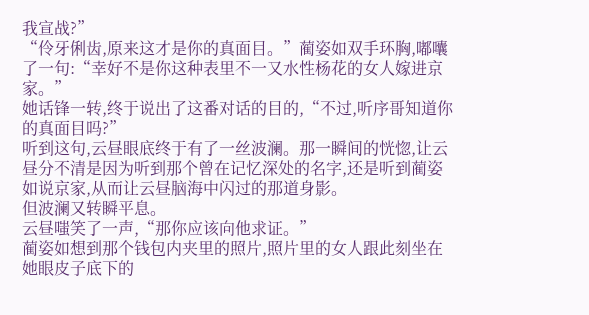我宣战?”
“伶牙俐齿,原来这才是你的真面目。”蔺姿如双手环胸,嘟囔了一句:“幸好不是你这种表里不一又水性杨花的女人嫁进京家。”
她话锋一转,终于说出了这番对话的目的,“不过,听序哥知道你的真面目吗?”
听到这句,云昼眼底终于有了一丝波澜。那一瞬间的恍惚,让云昼分不清是因为听到那个曾在记忆深处的名字,还是听到蔺姿如说京家,从而让云昼脑海中闪过的那道身影。
但波澜又转瞬平息。
云昼嗤笑了一声,“那你应该向他求证。”
蔺姿如想到那个钱包内夹里的照片,照片里的女人跟此刻坐在她眼皮子底下的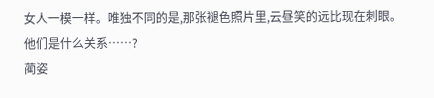女人一模一样。唯独不同的是,那张褪色照片里,云昼笑的远比现在刺眼。
他们是什么关系……?
蔺姿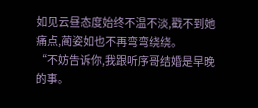如见云昼态度始终不温不淡,戳不到她痛点,蔺姿如也不再弯弯绕绕。
“不妨告诉你,我跟听序哥结婚是早晚的事。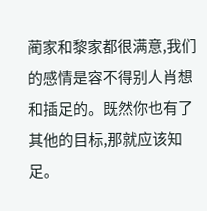蔺家和黎家都很满意,我们的感情是容不得别人肖想和插足的。既然你也有了其他的目标,那就应该知足。